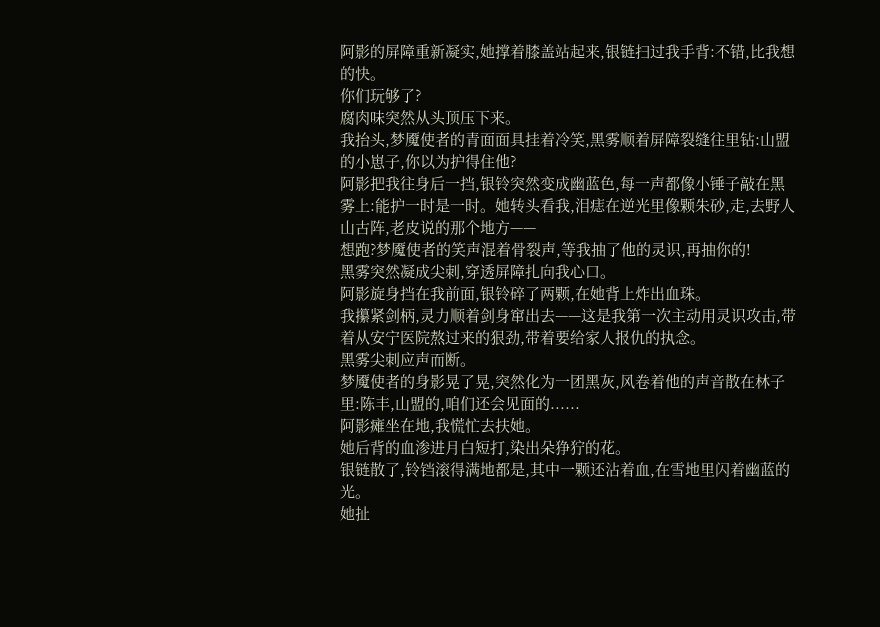阿影的屏障重新凝实,她撑着膝盖站起来,银链扫过我手背:不错,比我想的快。
你们玩够了?
腐肉味突然从头顶压下来。
我抬头,梦魇使者的青面面具挂着冷笑,黑雾顺着屏障裂缝往里钻:山盟的小崽子,你以为护得住他?
阿影把我往身后一挡,银铃突然变成幽蓝色,每一声都像小锤子敲在黑雾上:能护一时是一时。她转头看我,泪痣在逆光里像颗朱砂,走,去野人山古阵,老皮说的那个地方——
想跑?梦魇使者的笑声混着骨裂声,等我抽了他的灵识,再抽你的!
黑雾突然凝成尖刺,穿透屏障扎向我心口。
阿影旋身挡在我前面,银铃碎了两颗,在她背上炸出血珠。
我攥紧剑柄,灵力顺着剑身窜出去——这是我第一次主动用灵识攻击,带着从安宁医院熬过来的狠劲,带着要给家人报仇的执念。
黑雾尖刺应声而断。
梦魇使者的身影晃了晃,突然化为一团黑灰,风卷着他的声音散在林子里:陈丰,山盟的,咱们还会见面的......
阿影瘫坐在地,我慌忙去扶她。
她后背的血渗进月白短打,染出朵狰狞的花。
银链散了,铃铛滚得满地都是,其中一颗还沾着血,在雪地里闪着幽蓝的光。
她扯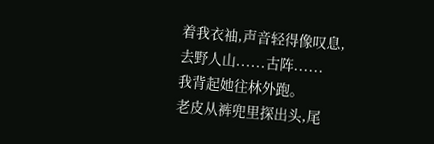着我衣袖,声音轻得像叹息,去野人山......古阵......
我背起她往林外跑。
老皮从裤兜里探出头,尾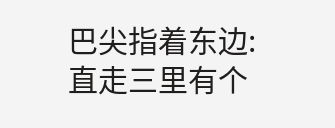巴尖指着东边:直走三里有个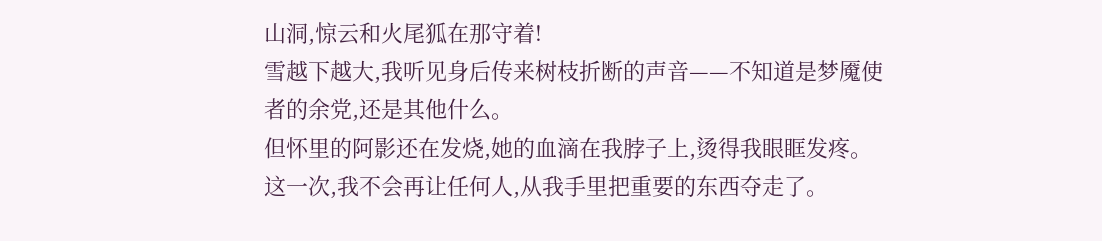山洞,惊云和火尾狐在那守着!
雪越下越大,我听见身后传来树枝折断的声音——不知道是梦魇使者的余党,还是其他什么。
但怀里的阿影还在发烧,她的血滴在我脖子上,烫得我眼眶发疼。
这一次,我不会再让任何人,从我手里把重要的东西夺走了。